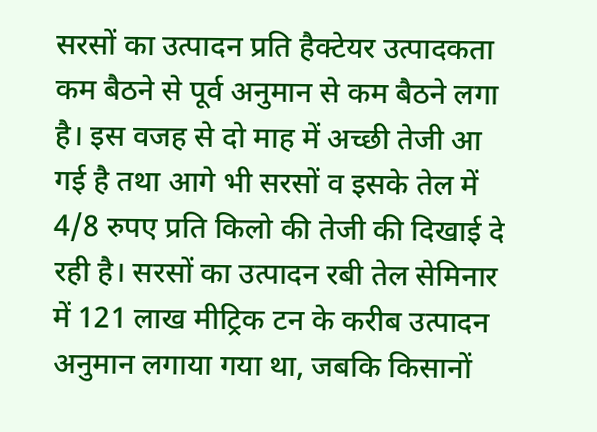सरसों का उत्पादन प्रति हैक्टेयर उत्पादकता कम बैठने से पूर्व अनुमान से कम बैठने लगा है। इस वजह से दो माह में अच्छी तेजी आ गई है तथा आगे भी सरसों व इसके तेल में 4/8 रुपए प्रति किलो की तेजी की दिखाई दे रही है। सरसों का उत्पादन रबी तेल सेमिनार में 121 लाख मीट्रिक टन के करीब उत्पादन अनुमान लगाया गया था, जबकि किसानों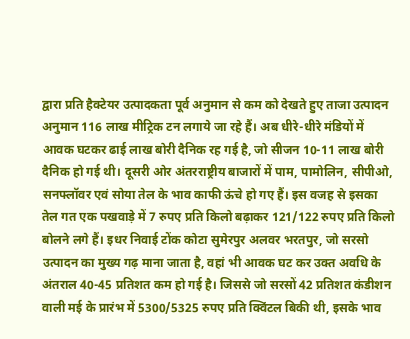द्वारा प्रति हैक्टेयर उत्पादकता पूर्व अनुमान से कम को देखते हुए ताजा उत्पादन अनुमान 116 लाख मीट्रिक टन लगाये जा रहे हैं। अब धीरे-धीरे मंडियों में आवक घटकर ढाई लाख बोरी दैनिक रह गई है, जो सीजन 10-11 लाख बोरी दैनिक हो गई थी। दूसरी ओर अंतरराष्ट्रीय बाजारों में पाम, पामोलिन, सीपीओ, सनफ्लॉवर एवं सोया तेल के भाव काफी ऊंचे हो गए हैं। इस वजह से इसका तेल गत एक पखवाड़े में 7 रुपए प्रति किलो बढ़ाकर 121/122 रुपए प्रति किलो बोलने लगे हैं। इधर निवाई टोंक कोटा सुमेरपुर अलवर भरतपुर, जो सरसो उत्पादन का मुख्य गढ़ माना जाता है, वहां भी आवक घट कर उक्त अवधि के अंतराल 40-45 प्रतिशत कम हो गई है। जिससे जो सरसों 42 प्रतिशत कंडीशन वाली मई के प्रारंभ में 5300/5325 रुपए प्रति क्विंटल बिकी थी, इसके भाव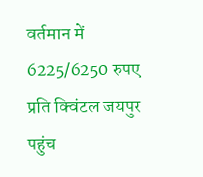वर्तमान में 6225/6250 रुपए प्रति क्विंटल जयपुर पहुंच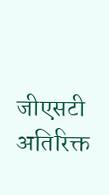जीएसटी अतिरिक्त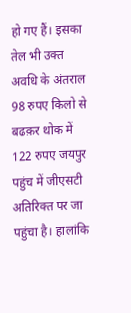हो गए हैं। इसका तेल भी उक्त अवधि के अंतराल 98 रुपए किलो से बढक़र थोक में 122 रुपए जयपुर पहुंच में जीएसटी अतिरिक्त पर जा पहुंचा है। हालांकि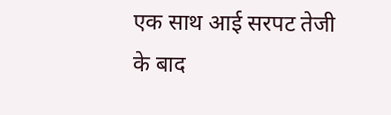एक साथ आई सरपट तेजी के बाद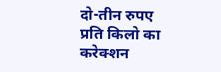दो-तीन रुपए प्रति किलो का करेक्शन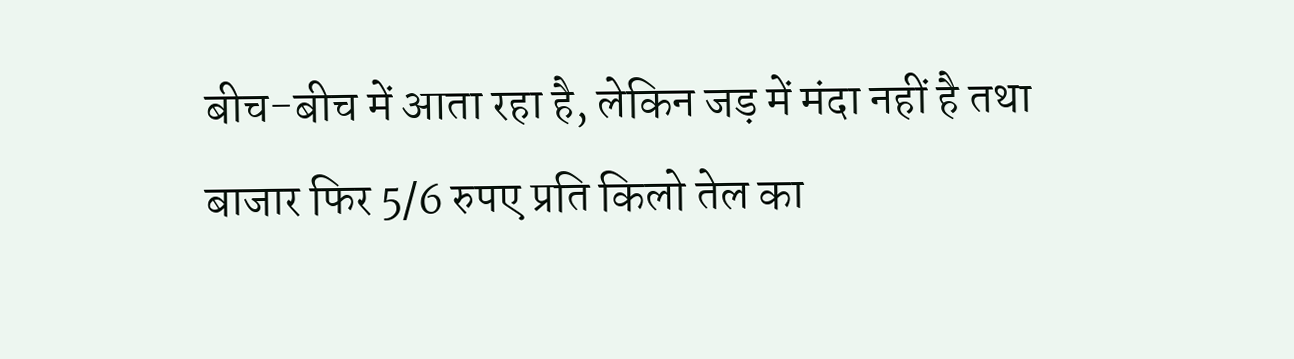बीच-बीच में आता रहा है, लेकिन जड़ में मंदा नहीं है तथा बाजार फिर 5/6 रुपए प्रति किलो तेल का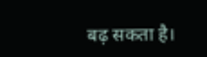बढ़ सकता है।